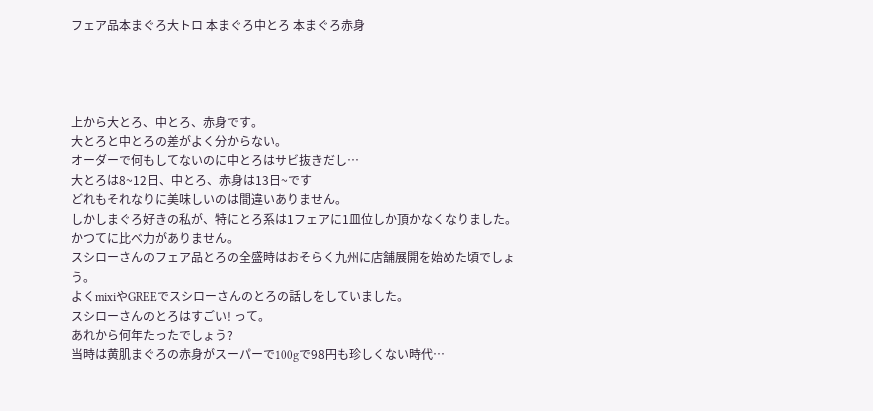フェア品本まぐろ大トロ 本まぐろ中とろ 本まぐろ赤身




上から大とろ、中とろ、赤身です。
大とろと中とろの差がよく分からない。
オーダーで何もしてないのに中とろはサビ抜きだし…
大とろは8~12日、中とろ、赤身は13日~です
どれもそれなりに美味しいのは間違いありません。
しかしまぐろ好きの私が、特にとろ系は1フェアに1皿位しか頂かなくなりました。
かつてに比べ力がありません。
スシローさんのフェア品とろの全盛時はおそらく九州に店舗展開を始めた頃でしょう。
よくmixiやGREEでスシローさんのとろの話しをしていました。
スシローさんのとろはすごい! って。
あれから何年たったでしょう?
当時は黄肌まぐろの赤身がスーパーで100gで98円も珍しくない時代…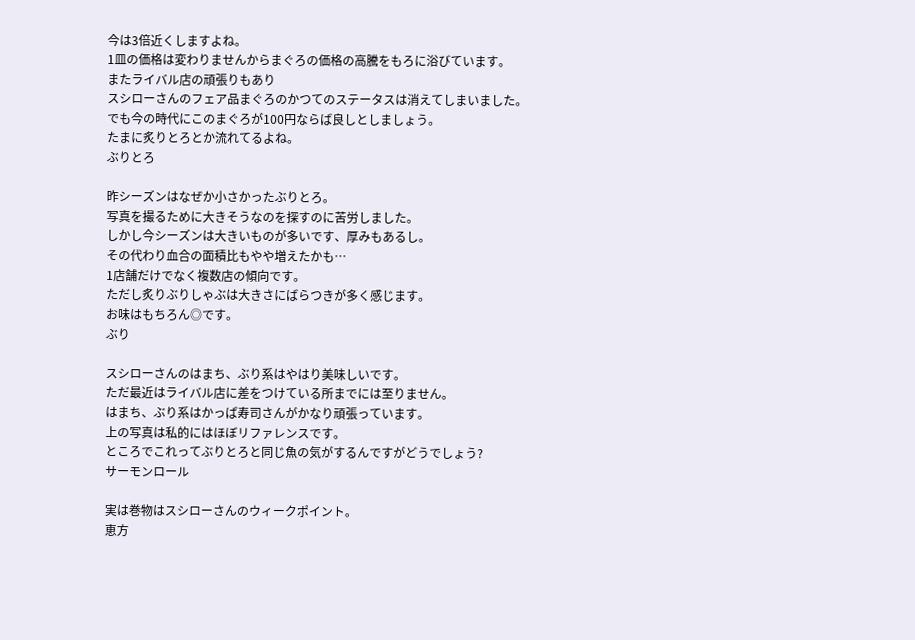今は3倍近くしますよね。
1皿の価格は変わりませんからまぐろの価格の高騰をもろに浴びています。
またライバル店の頑張りもあり
スシローさんのフェア品まぐろのかつてのステータスは消えてしまいました。
でも今の時代にこのまぐろが100円ならば良しとしましょう。
たまに炙りとろとか流れてるよね。
ぶりとろ

昨シーズンはなぜか小さかったぶりとろ。
写真を撮るために大きそうなのを探すのに苦労しました。
しかし今シーズンは大きいものが多いです、厚みもあるし。
その代わり血合の面積比もやや増えたかも…
1店舗だけでなく複数店の傾向です。
ただし炙りぶりしゃぶは大きさにばらつきが多く感じます。
お味はもちろん◎です。
ぶり

スシローさんのはまち、ぶり系はやはり美味しいです。
ただ最近はライバル店に差をつけている所までには至りません。
はまち、ぶり系はかっぱ寿司さんがかなり頑張っています。
上の写真は私的にはほぼリファレンスです。
ところでこれってぶりとろと同じ魚の気がするんですがどうでしょう?
サーモンロール

実は巻物はスシローさんのウィークポイント。
恵方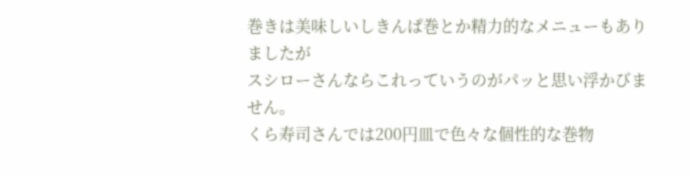巻きは美味しいしきんぱ巻とか精力的なメニューもありましたが
スシローさんならこれっていうのがパッと思い浮かびません。
くら寿司さんでは200円皿で色々な個性的な巻物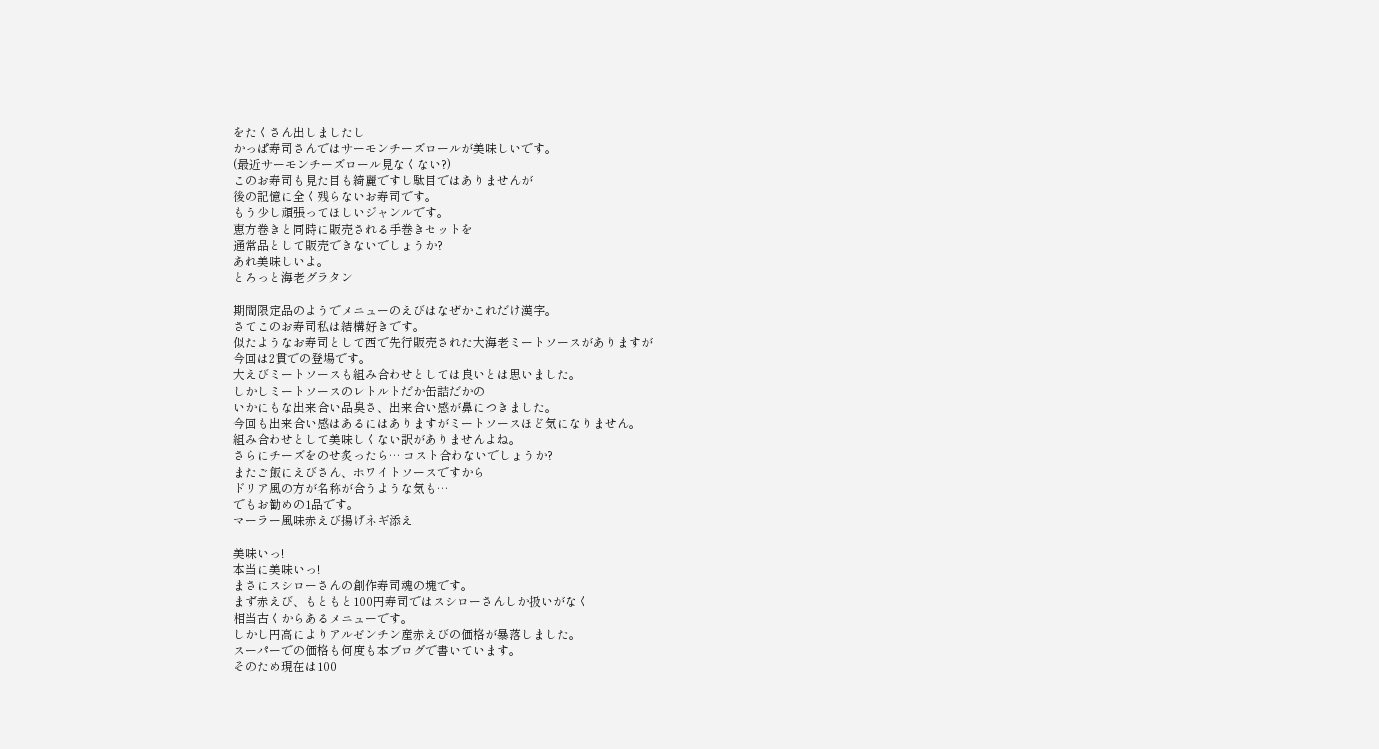をたくさん出しましたし
かっぱ寿司さんではサーモンチーズロールが美味しいです。
(最近サーモンチーズロール見なくない?)
このお寿司も見た目も綺麗ですし駄目ではありませんが
後の記憶に全く残らないお寿司です。
もう少し頑張ってほしいジャンルです。
恵方巻きと同時に販売される手巻きセットを
通常品として販売できないでしょうか?
あれ美味しいよ。
とろっと海老グラタン

期間限定品のようでメニューのえびはなぜかこれだけ漢字。
さてこのお寿司私は結構好きです。
似たようなお寿司として西で先行販売された大海老ミートソースがありますが
今回は2貫での登場です。
大えびミートソースも組み合わせとしては良いとは思いました。
しかしミートソースのレトルトだか缶詰だかの
いかにもな出来合い品臭さ、出来合い感が鼻につきました。
今回も出来合い感はあるにはありますがミートソースほど気になりません。
組み合わせとして美味しくない訳がありませんよね。
さらにチーズをのせ炙ったら… コスト合わないでしょうか?
またご飯にえびさん、ホワイトソースですから
ドリア風の方が名称が合うような気も…
でもお勧めの1品です。
マーラー風味赤えび揚げネギ添え

美味いっ!
本当に美味いっ!
まさにスシローさんの創作寿司魂の塊です。
まず赤えび、もともと100円寿司ではスシローさんしか扱いがなく
相当古くからあるメニューです。
しかし円高によりアルゼンチン産赤えびの価格が暴落しました。
スーパーでの価格も何度も本ブログで書いています。
そのため現在は100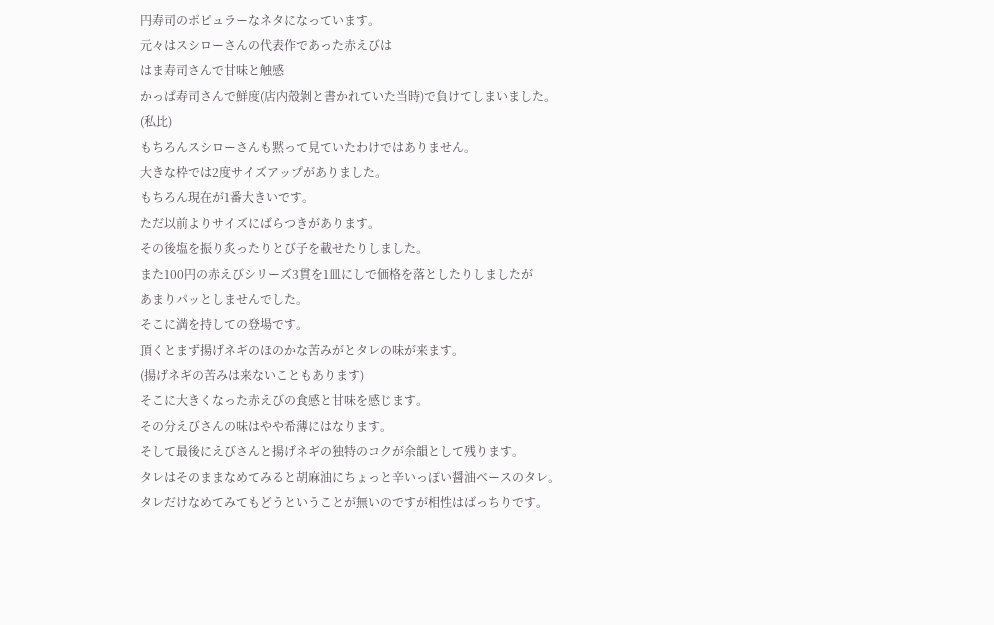円寿司のポピュラーなネタになっています。
元々はスシローさんの代表作であった赤えびは
はま寿司さんで甘味と触感
かっぱ寿司さんで鮮度(店内殻剝と書かれていた当時)で負けてしまいました。
(私比)
もちろんスシローさんも黙って見ていたわけではありません。
大きな枠では2度サイズアップがありました。
もちろん現在が1番大きいです。
ただ以前よりサイズにばらつきがあります。
その後塩を振り炙ったりとび子を載せたりしました。
また100円の赤えびシリーズ3貫を1皿にしで価格を落としたりしましたが
あまりパッとしませんでした。
そこに満を持しての登場です。
頂くとまず揚げネギのほのかな苦みがとタレの味が来ます。
(揚げネギの苦みは来ないこともあります)
そこに大きくなった赤えびの食感と甘味を感じます。
その分えびさんの味はやや希薄にはなります。
そして最後にえびさんと揚げネギの独特のコクが余韻として残ります。
タレはそのままなめてみると胡麻油にちょっと辛いっぽい醤油ベースのタレ。
タレだけなめてみてもどうということが無いのですが相性はばっちりです。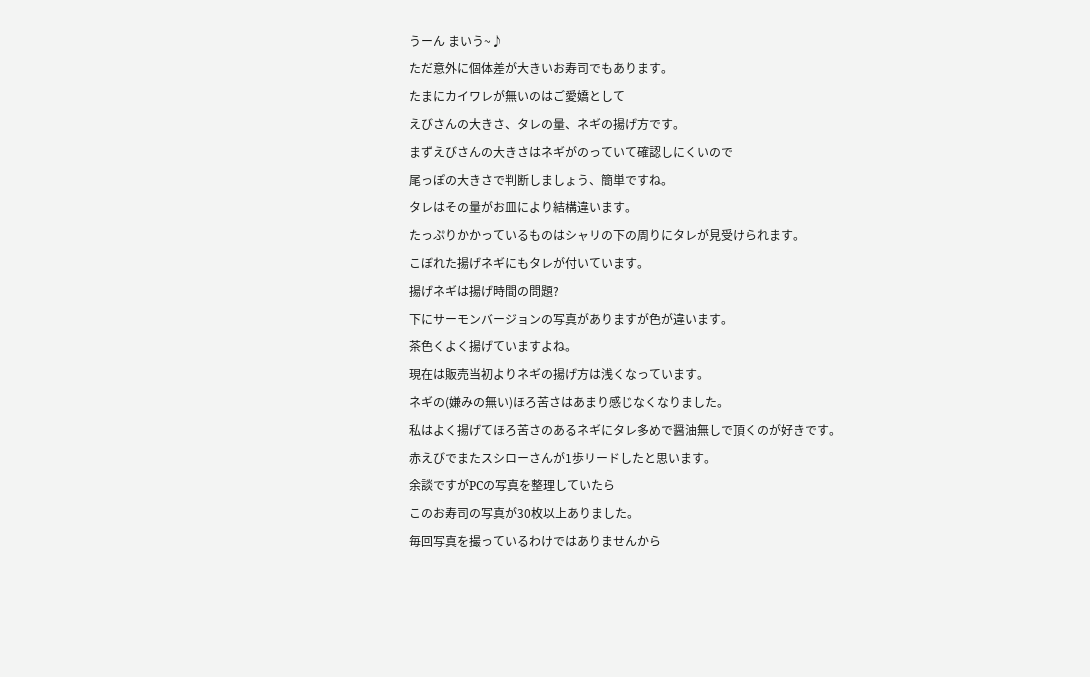うーん まいう~♪
ただ意外に個体差が大きいお寿司でもあります。
たまにカイワレが無いのはご愛嬌として
えびさんの大きさ、タレの量、ネギの揚げ方です。
まずえびさんの大きさはネギがのっていて確認しにくいので
尾っぽの大きさで判断しましょう、簡単ですね。
タレはその量がお皿により結構違います。
たっぷりかかっているものはシャリの下の周りにタレが見受けられます。
こぼれた揚げネギにもタレが付いています。
揚げネギは揚げ時間の問題?
下にサーモンバージョンの写真がありますが色が違います。
茶色くよく揚げていますよね。
現在は販売当初よりネギの揚げ方は浅くなっています。
ネギの(嫌みの無い)ほろ苦さはあまり感じなくなりました。
私はよく揚げてほろ苦さのあるネギにタレ多めで醤油無しで頂くのが好きです。
赤えびでまたスシローさんが1歩リードしたと思います。
余談ですがPCの写真を整理していたら
このお寿司の写真が30枚以上ありました。
毎回写真を撮っているわけではありませんから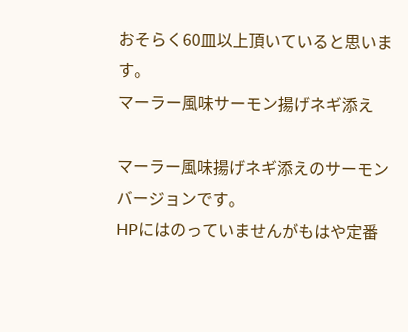おそらく60皿以上頂いていると思います。
マーラー風味サーモン揚げネギ添え

マーラー風味揚げネギ添えのサーモンバージョンです。
HPにはのっていませんがもはや定番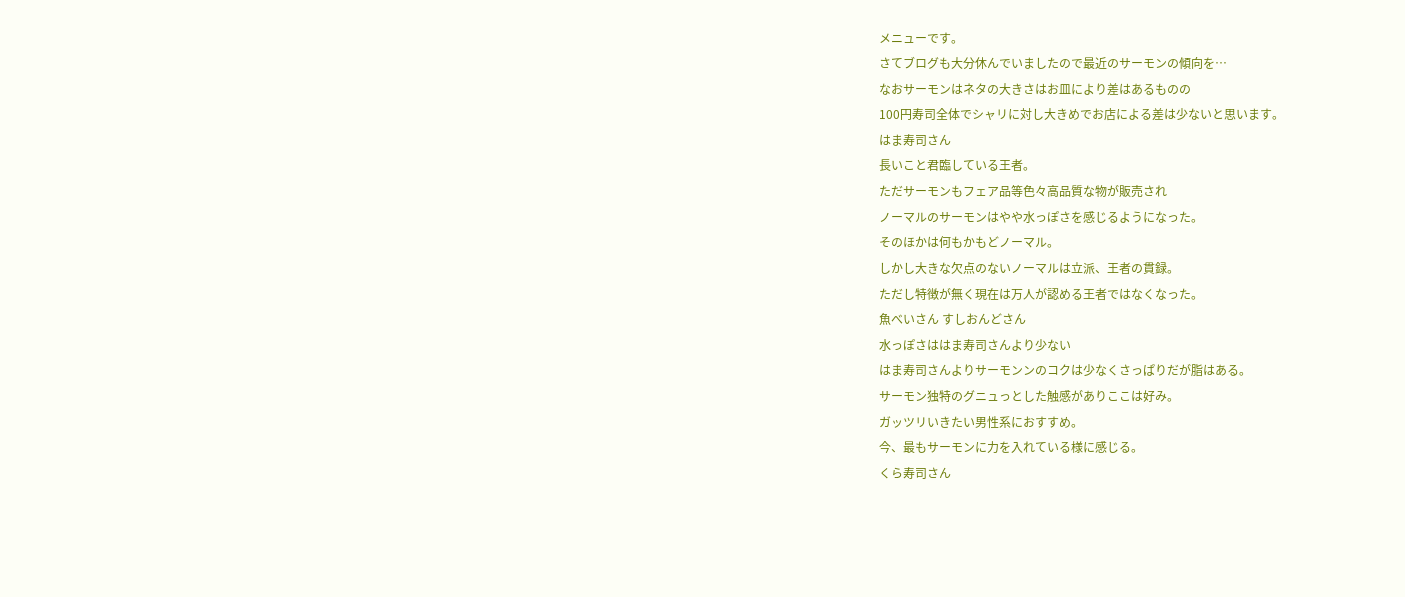メニューです。
さてブログも大分休んでいましたので最近のサーモンの傾向を…
なおサーモンはネタの大きさはお皿により差はあるものの
100円寿司全体でシャリに対し大きめでお店による差は少ないと思います。
はま寿司さん
長いこと君臨している王者。
ただサーモンもフェア品等色々高品質な物が販売され
ノーマルのサーモンはやや水っぽさを感じるようになった。
そのほかは何もかもどノーマル。
しかし大きな欠点のないノーマルは立派、王者の貫録。
ただし特徴が無く現在は万人が認める王者ではなくなった。
魚べいさん すしおんどさん
水っぽさははま寿司さんより少ない
はま寿司さんよりサーモンンのコクは少なくさっぱりだが脂はある。
サーモン独特のグニュっとした触感がありここは好み。
ガッツリいきたい男性系におすすめ。
今、最もサーモンに力を入れている様に感じる。
くら寿司さん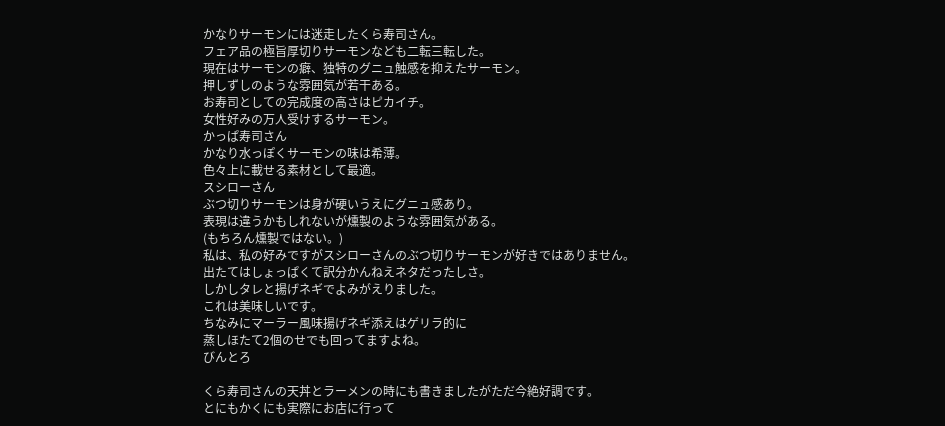かなりサーモンには迷走したくら寿司さん。
フェア品の極旨厚切りサーモンなども二転三転した。
現在はサーモンの癖、独特のグニュ触感を抑えたサーモン。
押しずしのような雰囲気が若干ある。
お寿司としての完成度の高さはピカイチ。
女性好みの万人受けするサーモン。
かっぱ寿司さん
かなり水っぽくサーモンの味は希薄。
色々上に載せる素材として最適。
スシローさん
ぶつ切りサーモンは身が硬いうえにグニュ感あり。
表現は違うかもしれないが燻製のような雰囲気がある。
(もちろん燻製ではない。)
私は、私の好みですがスシローさんのぶつ切りサーモンが好きではありません。
出たてはしょっぱくて訳分かんねえネタだったしさ。
しかしタレと揚げネギでよみがえりました。
これは美味しいです。
ちなみにマーラー風味揚げネギ添えはゲリラ的に
蒸しほたて2個のせでも回ってますよね。
びんとろ

くら寿司さんの天丼とラーメンの時にも書きましたがただ今絶好調です。
とにもかくにも実際にお店に行って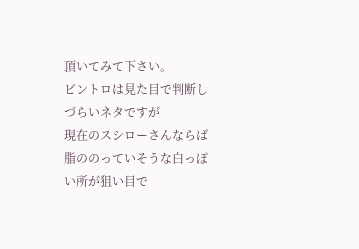頂いてみて下さい。
ビントロは見た目で判断しづらいネタですが
現在のスシローさんならば脂ののっていそうな白っぽい所が狙い目で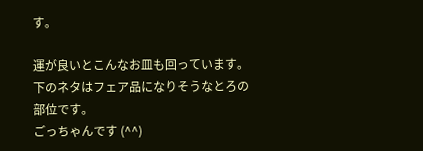す。

運が良いとこんなお皿も回っています。
下のネタはフェア品になりそうなとろの部位です。
ごっちゃんです (^^)